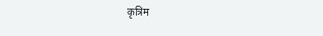कृत्रिम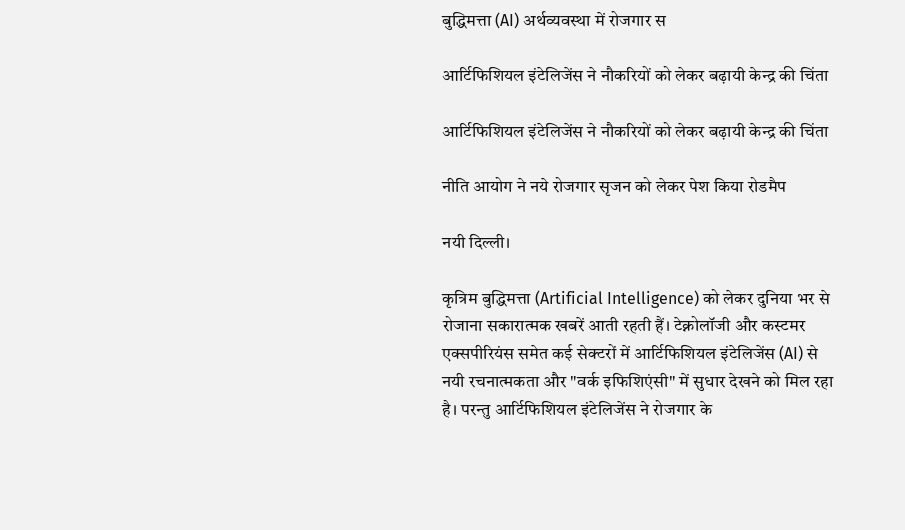बुद्धिमत्ता (AI) अर्थव्यवस्था में रोजगार स

आर्टिफिशियल इंटेलिजेंस ने नौकरियों को लेकर बढ़ायी केन्द्र की चिंता

आर्टिफिशियल इंटेलिजेंस ने नौकरियों को लेकर बढ़ायी केन्द्र की चिंता

नीति आयोग ने नये रोजगार सृजन को लेकर पेश किया रोडमैप

नयी दिल्ली।

कृत्रिम बुद्धिमत्ता (Artificial Intelligence) को लेकर दुनिया भर से रोजाना सकारात्मक खबरें आती रहती हैं। टेक्नोलॉजी और कस्टमर एक्सपीरियंस समेत कई सेक्टरों में आर्टिफिशियल इंटेलिजेंस (AI) से नयी रचनात्मकता और "वर्क इफिशिएंसी" में सुधार देखने को मिल रहा है। परन्तु आर्टिफिशियल इंटेलिजेंस ने रोजगार के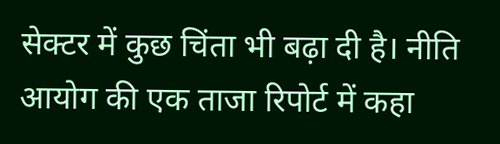सेक्टर में कुछ चिंता भी बढ़ा दी है। नीति आयोग की एक ताजा रिपोर्ट में कहा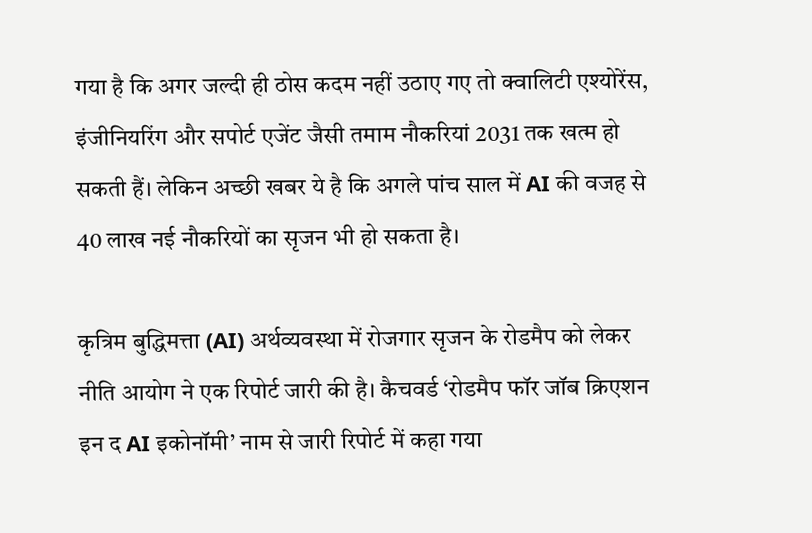गया है कि अगर जल्दी ही ठोस कदम नहीं उठाए गए तो क्वालिटी एश्योरेंस, इंजीनियरिंग और सपोर्ट एजेंट जैसी तमाम नौकरियां 2031 तक खत्म हो सकती हैं। लेकिन अच्छी खबर ये है कि अगले पांच साल में AI की वजह से 40 लाख नई नौकरियों का सृजन भी हो सकता है।

कृत्रिम बुद्धिमत्ता (AI) अर्थव्यवस्था में रोजगार सृजन के रोडमैप को लेकर नीति आयोग ने एक रिपोर्ट जारी की है। कैचवर्ड ‘रोडमैप फॉर जॉब क्रिएशन इन द AI इकोनॉमी’ नाम से जारी रिपोर्ट में कहा गया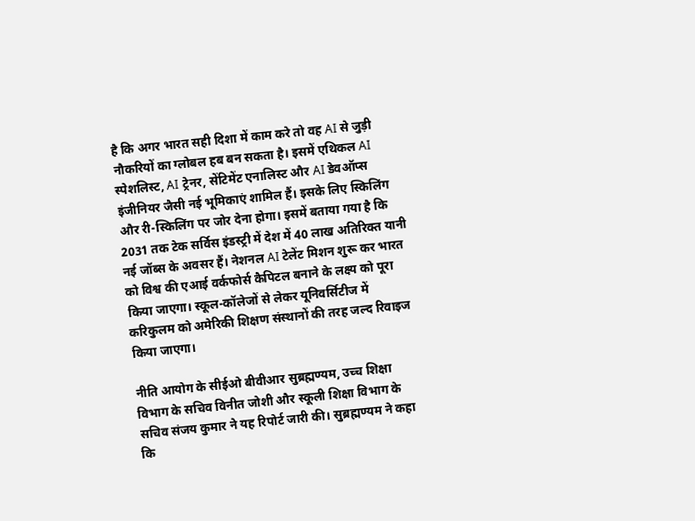है कि अगर भारत सही दिशा में काम करे तो वह AI से जुड़ी नौकरियों का ग्लोबल हब बन सकता है। इसमें एथिकल AI स्पेशलिस्ट, AI ट्रेनर, सेंटिमेंट एनालिस्ट और AI डेवऑप्स इंजीनियर जैसी नई भूमिकाएं शामिल हैं। इसके लिए स्किलिंग और री-स्किलिंग पर जोर देना होगा। इसमें बताया गया है कि 2031 तक टेक सर्विस इंडस्ट्री में देश में 40 लाख अतिरिक्त यानी नई जॉब्स के अवसर हैं। नेशनल AI टेलेंट मिशन शुरू कर भारत को विश्व की एआई वर्कफोर्स कैपिटल बनाने के लक्ष्य को पूरा किया जाएगा। स्कूल-कॉलेजों से लेकर यूनिवर्सिटीज में करिकुलम को अमेरिकी शिक्षण संस्थानों की तरह जल्द रिवाइज किया जाएगा।

नीति आयोग के सीईओ बीवीआर सुब्रह्मण्यम, उच्च शिक्षा विभाग के सचिव विनीत जोशी और स्कूली शिक्षा विभाग के सचिव संजय कुमार ने यह रिपोर्ट जारी की। सुब्रह्मण्यम ने कहा कि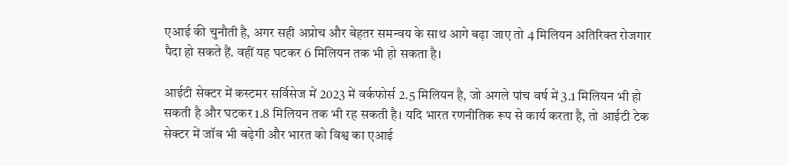एआई की चुनौती है, अगर सही अप्रोच और बेहतर समन्वय के साथ आगे बढ़ा जाए तो 4 मिलियन अतिरिक्त रोजगार पैदा हो सकते हैं. वहीं यह घटकर 6 मिलियन तक भी हो सकता है।

आईटी सेक्टर में कस्टमर सर्विसेज में 2023 में वर्कफोर्स 2.5 मिलियन है, जो अगले पांच वर्ष में 3.1 मिलियन भी हो सकती है और घटकर 1.8 मिलियन तक भी रह सकती है। यदि भारत रणनीतिक रूप से कार्य करता है, तो आईटी टेक सेक्टर में जॉब भी बढ़ेगी और भारत को विश्व का एआई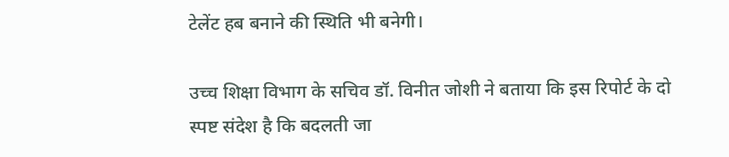टेलेंट हब बनाने की स्थिति भी बनेगी।

उच्च शिक्षा विभाग के सचिव डॉ. विनीत जोशी ने बताया कि इस रिपोर्ट के दो स्पष्ट संदेश है कि बदलती जा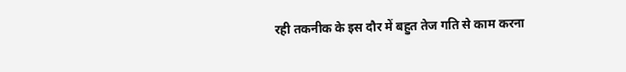रही तकनीक के इस दौर में बहुत तेज गति से काम करना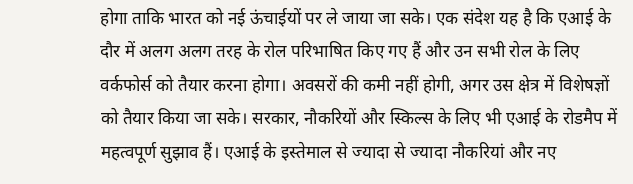होगा ताकि भारत को नई ऊंचाईयों पर ले जाया जा सके। एक संदेश यह है कि एआई के दौर में अलग अलग तरह के रोल परिभाषित किए गए हैं और उन सभी रोल के लिए वर्कफोर्स को तैयार करना होगा। अवसरों की कमी नहीं होगी, अगर उस क्षेत्र में विशेषज्ञों को तैयार किया जा सके। सरकार, नौकरियों और स्किल्स के लिए भी एआई के रोडमैप में महत्वपूर्ण सुझाव हैं। एआई के इस्तेमाल से ज्यादा से ज्यादा नौकरियां और नए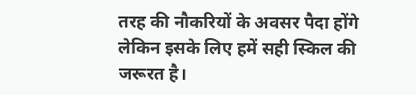तरह की नौकरियों के अवसर पैदा होंगे लेकिन इसके लिए हमें सही स्किल की जरूरत है।